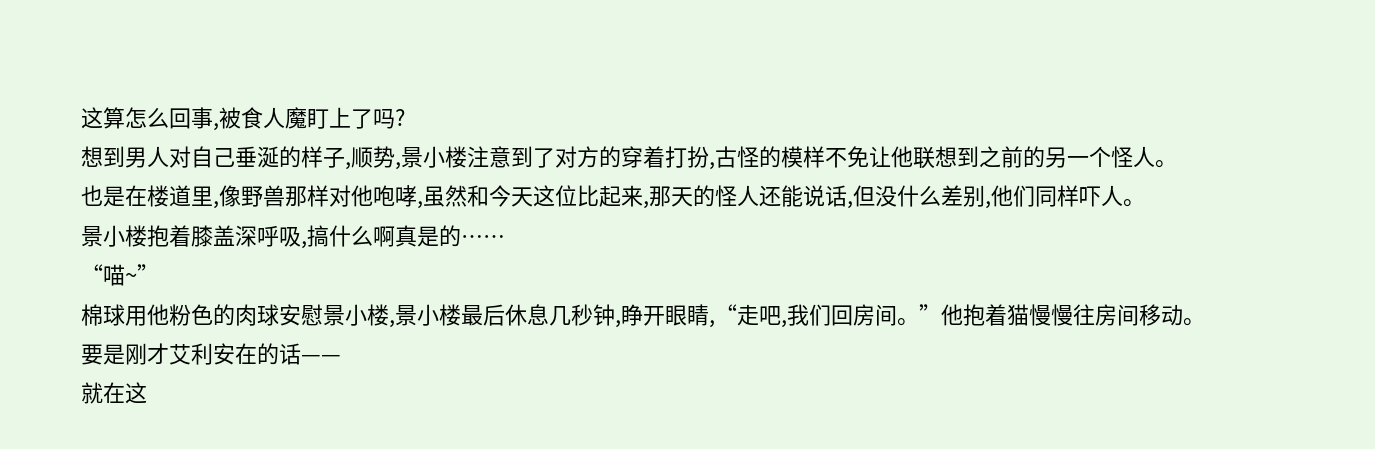这算怎么回事,被食人魔盯上了吗?
想到男人对自己垂涎的样子,顺势,景小楼注意到了对方的穿着打扮,古怪的模样不免让他联想到之前的另一个怪人。
也是在楼道里,像野兽那样对他咆哮,虽然和今天这位比起来,那天的怪人还能说话,但没什么差别,他们同样吓人。
景小楼抱着膝盖深呼吸,搞什么啊真是的……
“喵~”
棉球用他粉色的肉球安慰景小楼,景小楼最后休息几秒钟,睁开眼睛,“走吧,我们回房间。”他抱着猫慢慢往房间移动。
要是刚才艾利安在的话——
就在这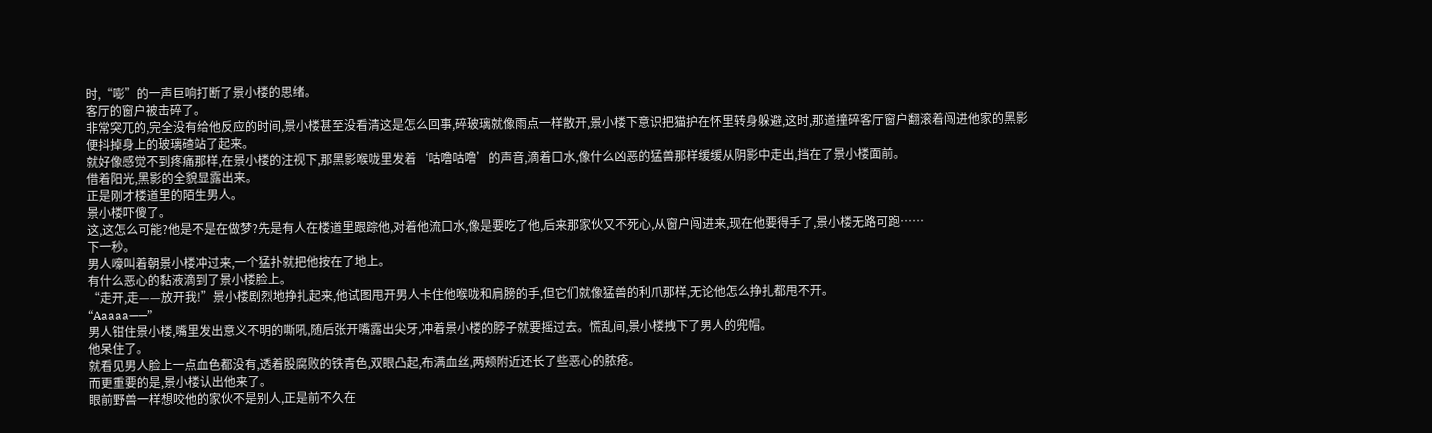时,“嘭”的一声巨响打断了景小楼的思绪。
客厅的窗户被击碎了。
非常突兀的,完全没有给他反应的时间,景小楼甚至没看清这是怎么回事,碎玻璃就像雨点一样散开,景小楼下意识把猫护在怀里转身躲避,这时,那道撞碎客厅窗户翻滚着闯进他家的黑影便抖掉身上的玻璃碴站了起来。
就好像感觉不到疼痛那样,在景小楼的注视下,那黑影喉咙里发着‘咕噜咕噜’的声音,滴着口水,像什么凶恶的猛兽那样缓缓从阴影中走出,挡在了景小楼面前。
借着阳光,黑影的全貌显露出来。
正是刚才楼道里的陌生男人。
景小楼吓傻了。
这,这怎么可能?他是不是在做梦?先是有人在楼道里跟踪他,对着他流口水,像是要吃了他,后来那家伙又不死心,从窗户闯进来,现在他要得手了,景小楼无路可跑……
下一秒。
男人嚎叫着朝景小楼冲过来,一个猛扑就把他按在了地上。
有什么恶心的黏液滴到了景小楼脸上。
“走开,走——放开我!”景小楼剧烈地挣扎起来,他试图甩开男人卡住他喉咙和肩膀的手,但它们就像猛兽的利爪那样,无论他怎么挣扎都甩不开。
“Aaaaa——”
男人钳住景小楼,嘴里发出意义不明的嘶吼,随后张开嘴露出尖牙,冲着景小楼的脖子就要摇过去。慌乱间,景小楼拽下了男人的兜帽。
他呆住了。
就看见男人脸上一点血色都没有,透着股腐败的铁青色,双眼凸起,布满血丝,两颊附近还长了些恶心的脓疮。
而更重要的是,景小楼认出他来了。
眼前野兽一样想咬他的家伙不是别人,正是前不久在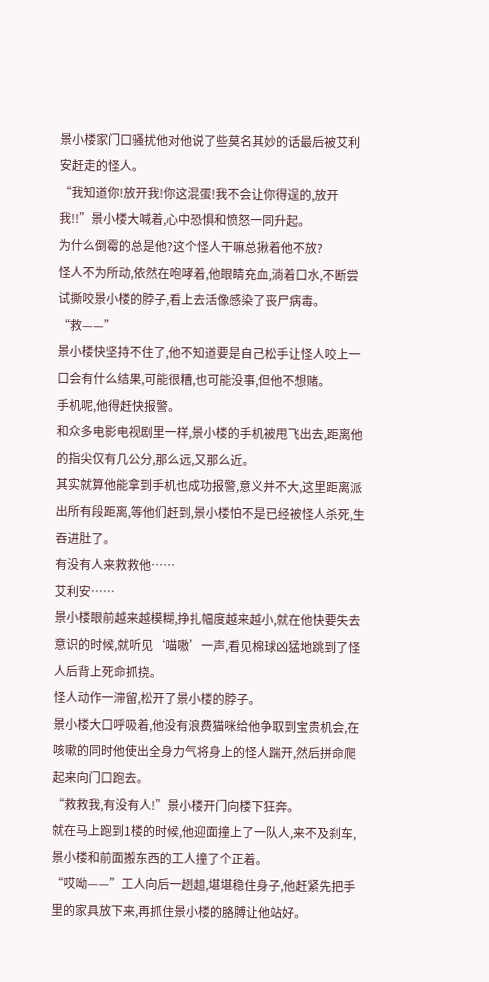景小楼家门口骚扰他对他说了些莫名其妙的话最后被艾利安赶走的怪人。
“我知道你!放开我!你这混蛋!我不会让你得逞的,放开我!!”景小楼大喊着,心中恐惧和愤怒一同升起。
为什么倒霉的总是他?这个怪人干嘛总揪着他不放?
怪人不为所动,依然在咆哮着,他眼睛充血,淌着口水,不断尝试撕咬景小楼的脖子,看上去活像感染了丧尸病毒。
“救——”
景小楼快坚持不住了,他不知道要是自己松手让怪人咬上一口会有什么结果,可能很糟,也可能没事,但他不想赌。
手机呢,他得赶快报警。
和众多电影电视剧里一样,景小楼的手机被甩飞出去,距离他的指尖仅有几公分,那么远,又那么近。
其实就算他能拿到手机也成功报警,意义并不大,这里距离派出所有段距离,等他们赶到,景小楼怕不是已经被怪人杀死,生吞进肚了。
有没有人来救救他……
艾利安……
景小楼眼前越来越模糊,挣扎幅度越来越小,就在他快要失去意识的时候,就听见‘喵嗷’一声,看见棉球凶猛地跳到了怪人后背上死命抓挠。
怪人动作一滞留,松开了景小楼的脖子。
景小楼大口呼吸着,他没有浪费猫咪给他争取到宝贵机会,在咳嗽的同时他使出全身力气将身上的怪人踹开,然后拼命爬起来向门口跑去。
“救救我,有没有人!”景小楼开门向楼下狂奔。
就在马上跑到1楼的时候,他迎面撞上了一队人,来不及刹车,景小楼和前面搬东西的工人撞了个正着。
“哎呦——”工人向后一趔趄,堪堪稳住身子,他赶紧先把手里的家具放下来,再抓住景小楼的胳膊让他站好。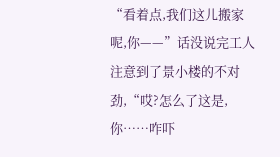“看着点,我们这儿搬家呢,你——”话没说完工人注意到了景小楼的不对劲,“哎?怎么了这是,你……咋吓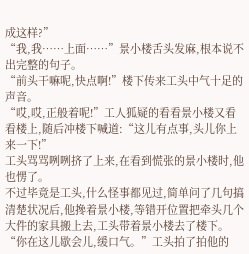成这样?”
“我,我……上面……”景小楼舌头发麻,根本说不出完整的句子。
“前头干嘛呢,快点啊!”楼下传来工头中气十足的声音。
“哎,哎,正般着呢!”工人狐疑的看看景小楼又看看楼上,随后冲楼下喊道:“这儿有点事,头儿你上来一下!”
工头骂骂咧咧挤了上来,在看到慌张的景小楼时,他也愣了。
不过毕竟是工头,什么怪事都见过,简单问了几句搞清楚状况后,他搀着景小楼,等错开位置把牵头几个大件的家具搬上去,工头带着景小楼去了楼下。
“你在这儿歇会儿,缓口气。”工头拍了拍他的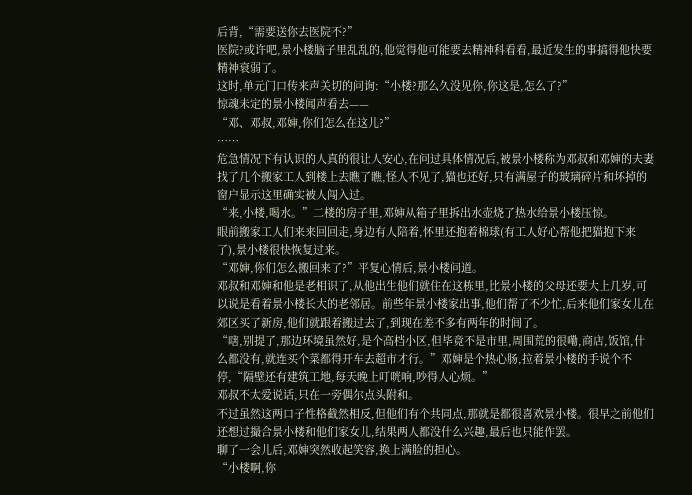后背,“需要送你去医院不?”
医院?或许吧,景小楼脑子里乱乱的,他觉得他可能要去精神科看看,最近发生的事搞得他快要精神衰弱了。
这时,单元门口传来声关切的问询:“小楼?那么久没见你,你这是,怎么了?”
惊魂未定的景小楼闻声看去——
“邓、邓叔,邓婶,你们怎么在这儿?”
……
危急情况下有认识的人真的很让人安心,在问过具体情况后,被景小楼称为邓叔和邓婶的夫妻找了几个搬家工人到楼上去瞧了瞧,怪人不见了,猫也还好,只有满屋子的玻璃碎片和坏掉的窗户显示这里确实被人闯入过。
“来,小楼,喝水。”二楼的房子里,邓婶从箱子里拆出水壶烧了热水给景小楼压惊。
眼前搬家工人们来来回回走,身边有人陪着,怀里还抱着棉球(有工人好心帮他把猫抱下来了),景小楼很快恢复过来。
“邓婶,你们怎么搬回来了?”平复心情后,景小楼问道。
邓叔和邓婶和他是老相识了,从他出生他们就住在这栋里,比景小楼的父母还要大上几岁,可以说是看着景小楼长大的老邻居。前些年景小楼家出事,他们帮了不少忙,后来他们家女儿在郊区买了新房,他们就跟着搬过去了,到现在差不多有两年的时间了。
“嗐,别提了,那边环境虽然好,是个高档小区,但毕竟不是市里,周围荒的很嘞,商店,饭馆,什么都没有,就连买个菜都得开车去超市才行。”邓婶是个热心肠,拉着景小楼的手说个不停,“隔壁还有建筑工地,每天晚上叮咣响,吵得人心烦。”
邓叔不太爱说话,只在一旁偶尔点头附和。
不过虽然这两口子性格截然相反,但他们有个共同点,那就是都很喜欢景小楼。很早之前他们还想过撮合景小楼和他们家女儿,结果两人都没什么兴趣,最后也只能作罢。
聊了一会儿后,邓婶突然收起笑容,换上满脸的担心。
“小楼啊,你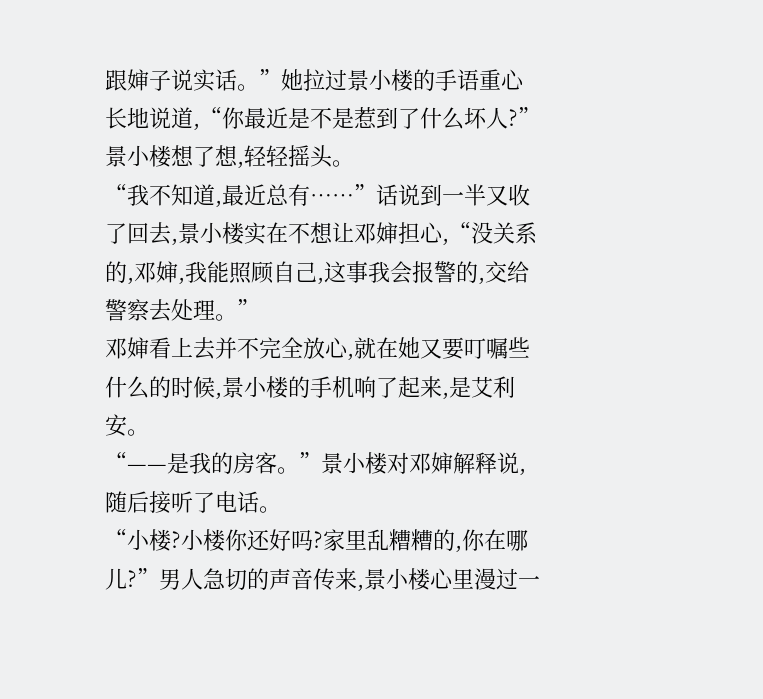跟婶子说实话。”她拉过景小楼的手语重心长地说道,“你最近是不是惹到了什么坏人?”
景小楼想了想,轻轻摇头。
“我不知道,最近总有……”话说到一半又收了回去,景小楼实在不想让邓婶担心,“没关系的,邓婶,我能照顾自己,这事我会报警的,交给警察去处理。”
邓婶看上去并不完全放心,就在她又要叮嘱些什么的时候,景小楼的手机响了起来,是艾利安。
“——是我的房客。”景小楼对邓婶解释说,随后接听了电话。
“小楼?小楼你还好吗?家里乱糟糟的,你在哪儿?”男人急切的声音传来,景小楼心里漫过一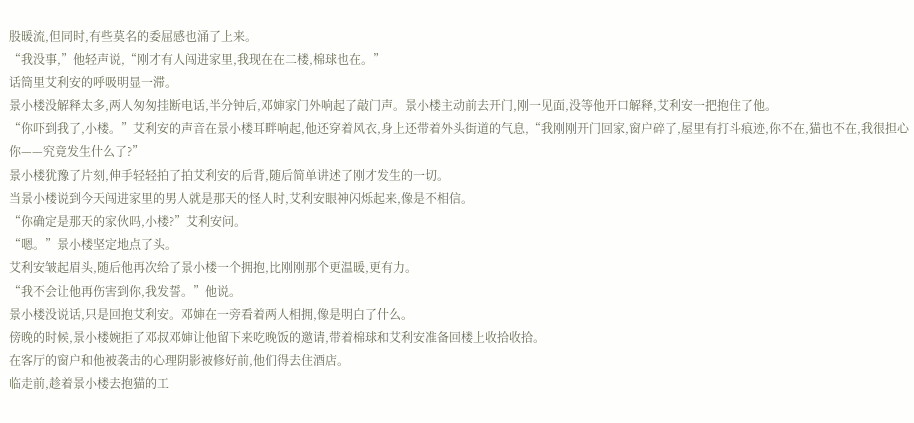股暖流,但同时,有些莫名的委屈感也涌了上来。
“我没事,”他轻声说,“刚才有人闯进家里,我现在在二楼,棉球也在。”
话筒里艾利安的呼吸明显一滞。
景小楼没解释太多,两人匆匆挂断电话,半分钟后,邓婶家门外响起了敲门声。景小楼主动前去开门,刚一见面,没等他开口解释,艾利安一把抱住了他。
“你吓到我了,小楼。”艾利安的声音在景小楼耳畔响起,他还穿着风衣,身上还带着外头街道的气息,“我刚刚开门回家,窗户碎了,屋里有打斗痕迹,你不在,猫也不在,我很担心你——究竟发生什么了?”
景小楼犹豫了片刻,伸手轻轻拍了拍艾利安的后背,随后简单讲述了刚才发生的一切。
当景小楼说到今天闯进家里的男人就是那天的怪人时,艾利安眼神闪烁起来,像是不相信。
“你确定是那天的家伙吗,小楼?”艾利安问。
“嗯。”景小楼坚定地点了头。
艾利安皱起眉头,随后他再次给了景小楼一个拥抱,比刚刚那个更温暖,更有力。
“我不会让他再伤害到你,我发誓。”他说。
景小楼没说话,只是回抱艾利安。邓婶在一旁看着两人相拥,像是明白了什么。
傍晚的时候,景小楼婉拒了邓叔邓婶让他留下来吃晚饭的邀请,带着棉球和艾利安准备回楼上收拾收拾。
在客厅的窗户和他被袭击的心理阴影被修好前,他们得去住酒店。
临走前,趁着景小楼去抱猫的工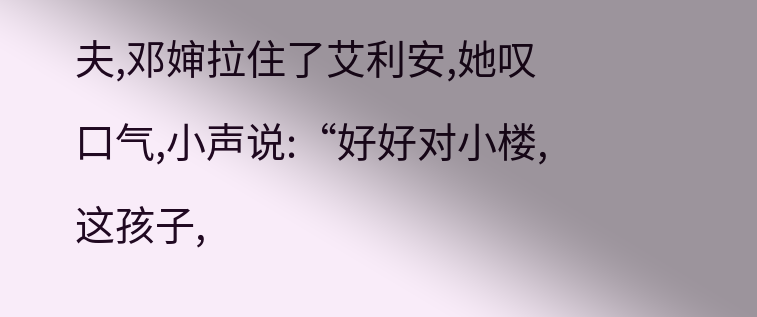夫,邓婶拉住了艾利安,她叹口气,小声说:“好好对小楼,这孩子,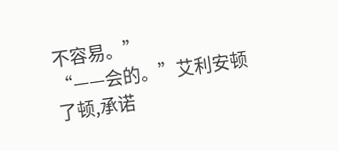不容易。”
“——会的。”艾利安顿了顿,承诺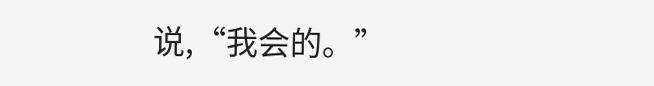说,“我会的。”